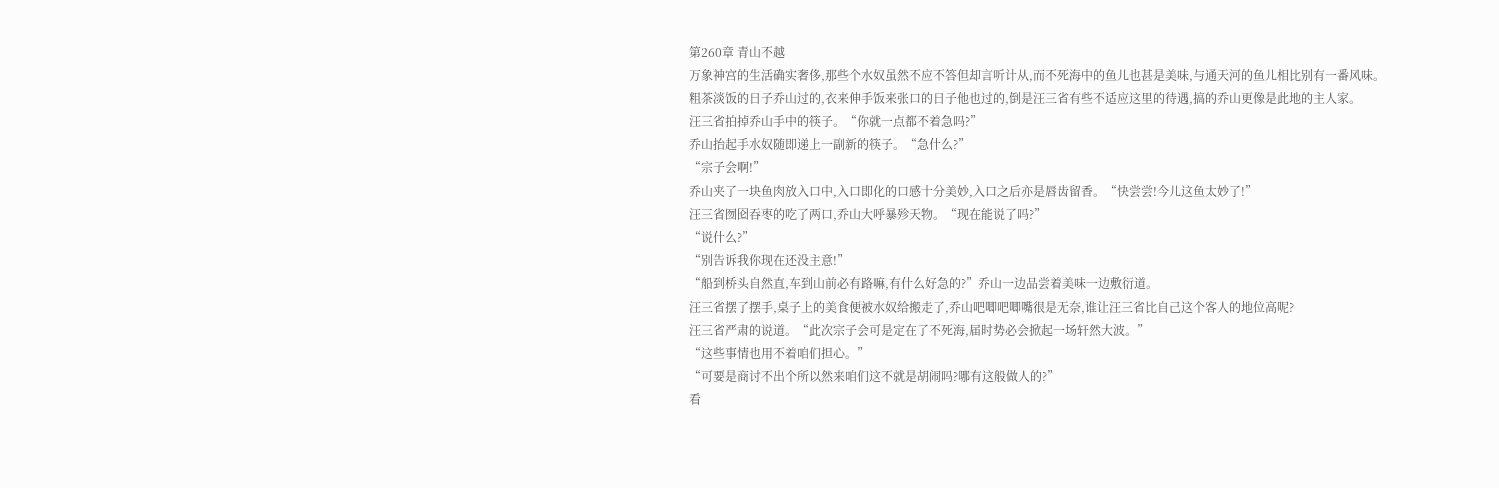第260章 青山不越
万象神宫的生活确实奢侈,那些个水奴虽然不应不答但却言听计从,而不死海中的鱼儿也甚是美味,与通天河的鱼儿相比别有一番风味。
粗茶淡饭的日子乔山过的,衣来伸手饭来张口的日子他也过的,倒是汪三省有些不适应这里的待遇,搞的乔山更像是此地的主人家。
汪三省拍掉乔山手中的筷子。“你就一点都不着急吗?”
乔山抬起手水奴随即递上一副新的筷子。“急什么?”
“宗子会啊!”
乔山夹了一块鱼肉放入口中,入口即化的口感十分美妙,入口之后亦是唇齿留香。“快尝尝!今儿这鱼太妙了!”
汪三省囫囵吞枣的吃了两口,乔山大呼暴殄天物。“现在能说了吗?”
“说什么?”
“别告诉我你现在还没主意!”
“船到桥头自然直,车到山前必有路嘛,有什么好急的?”乔山一边品尝着美味一边敷衍道。
汪三省摆了摆手,桌子上的美食便被水奴给搬走了,乔山吧唧吧唧嘴很是无奈,谁让汪三省比自己这个客人的地位高呢?
汪三省严肃的说道。“此次宗子会可是定在了不死海,届时势必会掀起一场轩然大波。”
“这些事情也用不着咱们担心。”
“可要是商讨不出个所以然来咱们这不就是胡闹吗?哪有这般做人的?”
看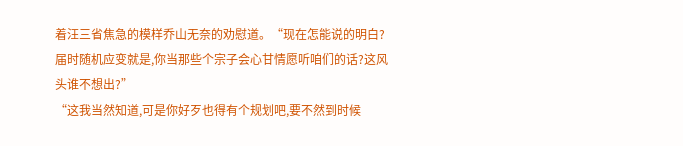着汪三省焦急的模样乔山无奈的劝慰道。“现在怎能说的明白?届时随机应变就是,你当那些个宗子会心甘情愿听咱们的话?这风头谁不想出?”
“这我当然知道,可是你好歹也得有个规划吧,要不然到时候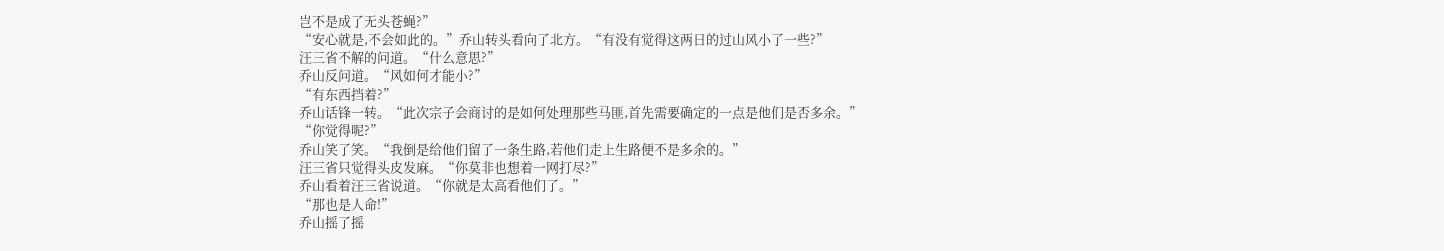岂不是成了无头苍蝇?”
“安心就是,不会如此的。”乔山转头看向了北方。“有没有觉得这两日的过山风小了一些?”
汪三省不解的问道。“什么意思?”
乔山反问道。“风如何才能小?”
“有东西挡着?”
乔山话锋一转。“此次宗子会商讨的是如何处理那些马匪,首先需要确定的一点是他们是否多余。”
“你觉得呢?”
乔山笑了笑。“我倒是给他们留了一条生路,若他们走上生路便不是多余的。”
汪三省只觉得头皮发麻。“你莫非也想着一网打尽?”
乔山看着汪三省说道。“你就是太高看他们了。”
“那也是人命!”
乔山摇了摇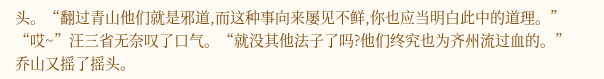头。“翻过青山他们就是邪道,而这种事向来屡见不鲜,你也应当明白此中的道理。”
“哎~”汪三省无奈叹了口气。“就没其他法子了吗?他们终究也为齐州流过血的。”
乔山又摇了摇头。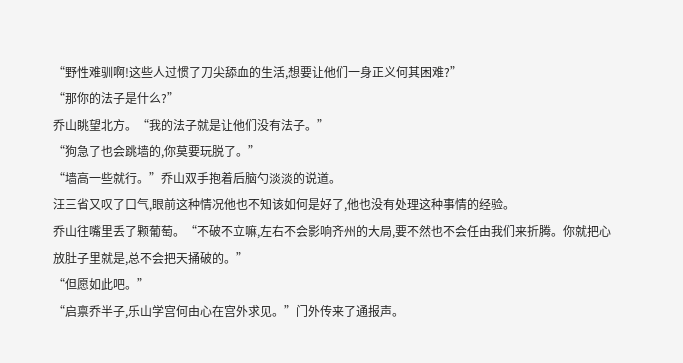“野性难驯啊!这些人过惯了刀尖舔血的生活,想要让他们一身正义何其困难?”
“那你的法子是什么?”
乔山眺望北方。“我的法子就是让他们没有法子。”
“狗急了也会跳墙的,你莫要玩脱了。”
“墙高一些就行。”乔山双手抱着后脑勺淡淡的说道。
汪三省又叹了口气,眼前这种情况他也不知该如何是好了,他也没有处理这种事情的经验。
乔山往嘴里丢了颗葡萄。“不破不立嘛,左右不会影响齐州的大局,要不然也不会任由我们来折腾。你就把心放肚子里就是,总不会把天捅破的。”
“但愿如此吧。”
“启禀乔半子,乐山学宫何由心在宫外求见。”门外传来了通报声。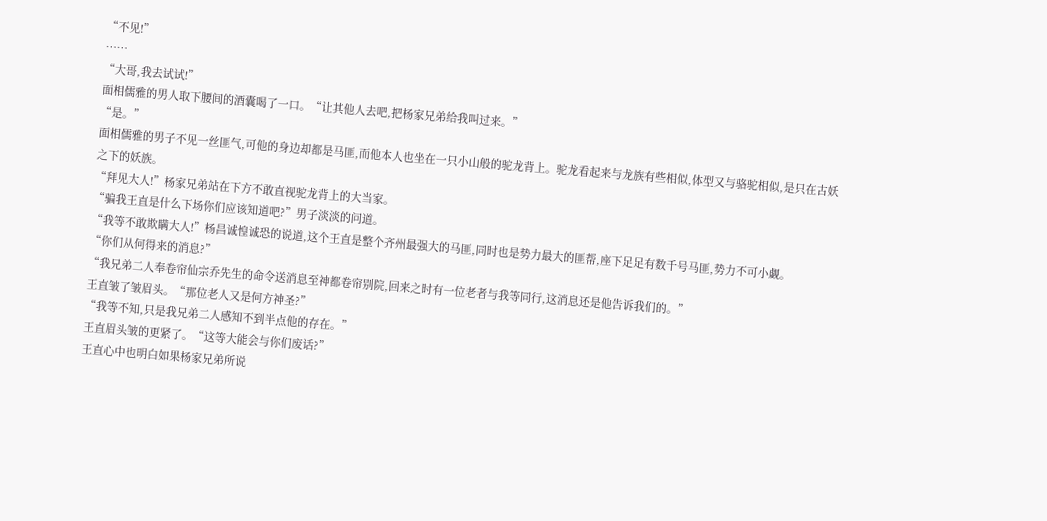“不见!”
……
“大哥,我去试试!”
面相儒雅的男人取下腰间的酒囊喝了一口。“让其他人去吧,把杨家兄弟给我叫过来。”
“是。”
面相儒雅的男子不见一丝匪气,可他的身边却都是马匪,而他本人也坐在一只小山般的驼龙背上。驼龙看起来与龙族有些相似,体型又与骆驼相似,是只在古妖之下的妖族。
“拜见大人!”杨家兄弟站在下方不敢直视驼龙背上的大当家。
“骗我王直是什么下场你们应该知道吧?”男子淡淡的问道。
“我等不敢欺瞒大人!”杨昌诚惶诚恐的说道,这个王直是整个齐州最强大的马匪,同时也是势力最大的匪帮,座下足足有数千号马匪,势力不可小觑。
“你们从何得来的消息?”
“我兄弟二人奉卷帘仙宗乔先生的命令送消息至神都卷帘别院,回来之时有一位老者与我等同行,这消息还是他告诉我们的。”
王直皱了皱眉头。“那位老人又是何方神圣?”
“我等不知,只是我兄弟二人感知不到半点他的存在。”
王直眉头皱的更紧了。“这等大能会与你们废话?”
王直心中也明白如果杨家兄弟所说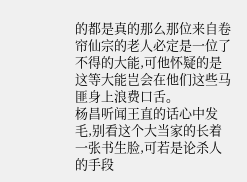的都是真的那么那位来自卷帘仙宗的老人必定是一位了不得的大能,可他怀疑的是这等大能岂会在他们这些马匪身上浪费口舌。
杨昌听闻王直的话心中发毛,别看这个大当家的长着一张书生脸,可若是论杀人的手段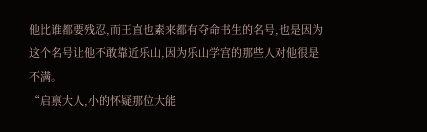他比谁都要残忍,而王直也素来都有夺命书生的名号,也是因为这个名号让他不敢靠近乐山,因为乐山学宫的那些人对他很是不满。
“启禀大人,小的怀疑那位大能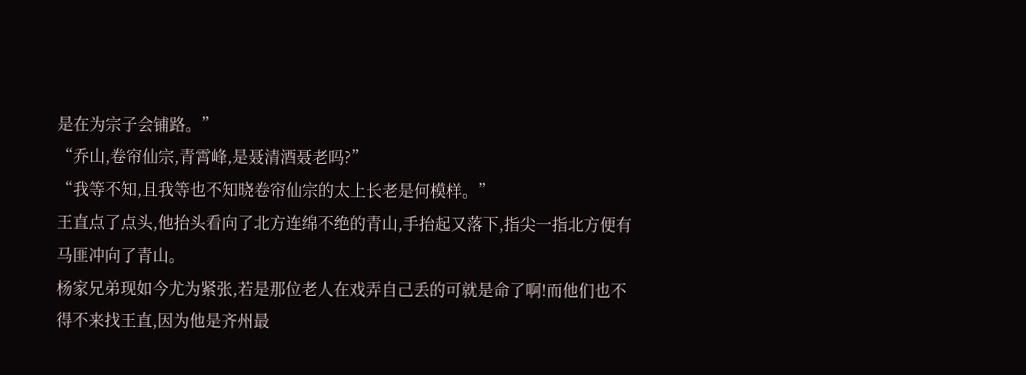是在为宗子会铺路。”
“乔山,卷帘仙宗,青霄峰,是聂清酒聂老吗?”
“我等不知,且我等也不知晓卷帘仙宗的太上长老是何模样。”
王直点了点头,他抬头看向了北方连绵不绝的青山,手抬起又落下,指尖一指北方便有马匪冲向了青山。
杨家兄弟现如今尤为紧张,若是那位老人在戏弄自己丢的可就是命了啊!而他们也不得不来找王直,因为他是齐州最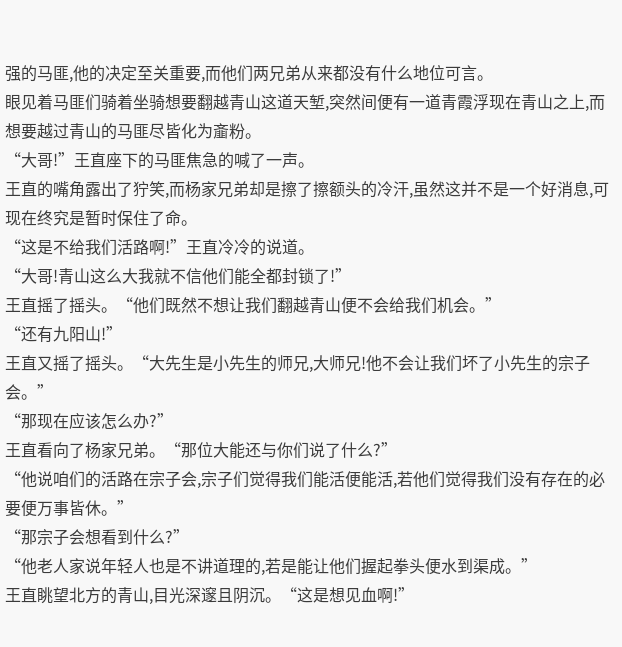强的马匪,他的决定至关重要,而他们两兄弟从来都没有什么地位可言。
眼见着马匪们骑着坐骑想要翻越青山这道天堑,突然间便有一道青霞浮现在青山之上,而想要越过青山的马匪尽皆化为齑粉。
“大哥!”王直座下的马匪焦急的喊了一声。
王直的嘴角露出了狞笑,而杨家兄弟却是擦了擦额头的冷汗,虽然这并不是一个好消息,可现在终究是暂时保住了命。
“这是不给我们活路啊!”王直冷冷的说道。
“大哥!青山这么大我就不信他们能全都封锁了!”
王直摇了摇头。“他们既然不想让我们翻越青山便不会给我们机会。”
“还有九阳山!”
王直又摇了摇头。“大先生是小先生的师兄,大师兄!他不会让我们坏了小先生的宗子会。”
“那现在应该怎么办?”
王直看向了杨家兄弟。“那位大能还与你们说了什么?”
“他说咱们的活路在宗子会,宗子们觉得我们能活便能活,若他们觉得我们没有存在的必要便万事皆休。”
“那宗子会想看到什么?”
“他老人家说年轻人也是不讲道理的,若是能让他们握起拳头便水到渠成。”
王直眺望北方的青山,目光深邃且阴沉。“这是想见血啊!”